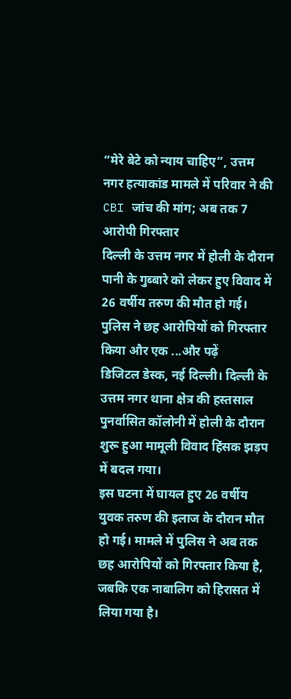“मेरे बेटे को न्याय चाहिए”, उत्तम नगर हत्याकांड मामले में परिवार ने की CBI जांच की मांग; अब तक 7 आरोपी गिरफ्तार
दिल्ली के उत्तम नगर में होली के दौरान पानी के गुब्बारे को लेकर हुए विवाद में 26 वर्षीय तरुण की मौत हो गई। पुलिस ने छह आरोपियों को गिरफ्तार किया और एक ...और पढ़ें
डिजिटल डेस्क, नई दिल्ली। दिल्ली के उत्तम नगर थाना क्षेत्र की हस्तसाल पुनर्वासित कॉलोनी में होली के दौरान शुरू हुआ मामूली विवाद हिंसक झड़प में बदल गया।
इस घटना में घायल हुए 26 वर्षीय युवक तरुण की इलाज के दौरान मौत हो गई। मामले में पुलिस ने अब तक छह आरोपियों को गिरफ्तार किया है, जबकि एक नाबालिग को हिरासत में लिया गया है।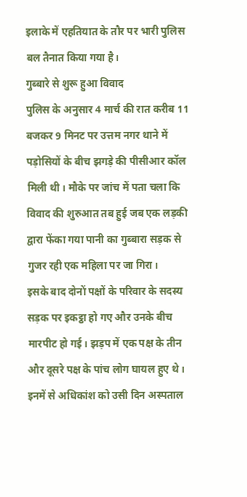इलाके में एहतियात के तौर पर भारी पुलिस बल तैनात किया गया है।
गुब्बारे से शुरू हुआ विवाद
पुलिस के अनुसार 4 मार्च की रात करीब 11 बजकर 9 मिनट पर उत्तम नगर थाने में पड़ोसियों के बीच झगड़े की पीसीआर कॉल मिली थी। मौके पर जांच में पता चला कि विवाद की शुरुआत तब हुई जब एक लड़की द्वारा फेंका गया पानी का गुब्बारा सड़क से गुजर रही एक महिला पर जा गिरा।
इसके बाद दोनों पक्षों के परिवार के सदस्य सड़क पर इकट्ठा हो गए और उनके बीच मारपीट हो गई। झड़प में एक पक्ष के तीन और दूसरे पक्ष के पांच लोग घायल हुए थे। इनमें से अधिकांश को उसी दिन अस्पताल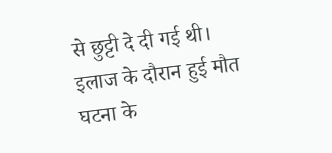से छुट्टी दे दी गई थी।
इलाज के दौरान हुई मौत
घटना के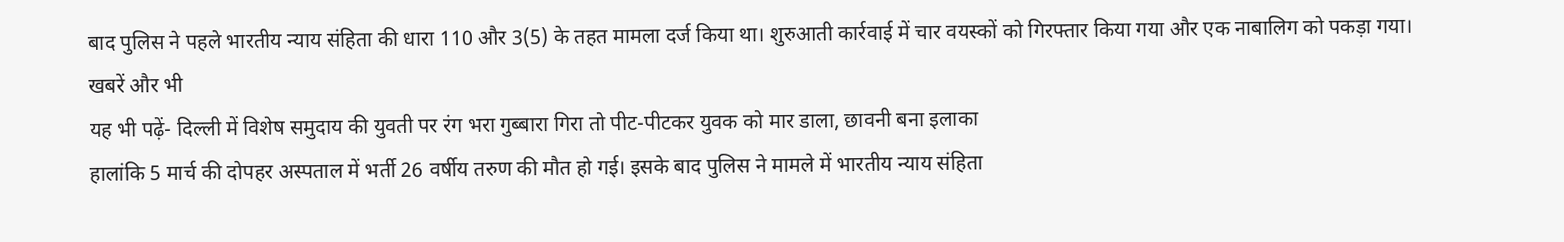बाद पुलिस ने पहले भारतीय न्याय संहिता की धारा 110 और 3(5) के तहत मामला दर्ज किया था। शुरुआती कार्रवाई में चार वयस्कों को गिरफ्तार किया गया और एक नाबालिग को पकड़ा गया।
खबरें और भी
यह भी पढ़ें- दिल्ली में विशेष समुदाय की युवती पर रंग भरा गुब्बारा गिरा तो पीट-पीटकर युवक को मार डाला, छावनी बना इलाका
हालांकि 5 मार्च की दोपहर अस्पताल में भर्ती 26 वर्षीय तरुण की मौत हो गई। इसके बाद पुलिस ने मामले में भारतीय न्याय संहिता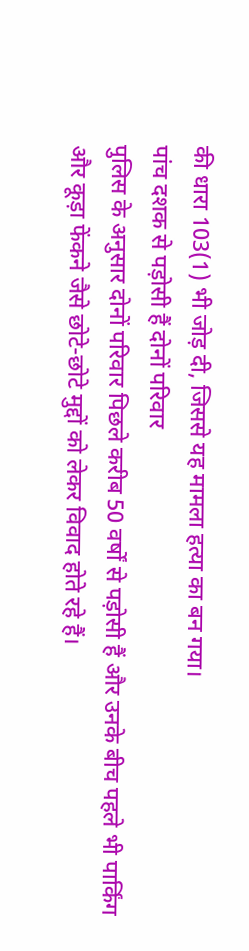की धारा 103(1) भी जोड़ दी, जिससे यह मामला हत्या का बन गया।
पांच दशक से पड़ोसी हैं दोनों परिवार
पुलिस के अनुसार दोनों परिवार पिछले करीब 50 वर्षों से पड़ोसी हैं और उनके बीच पहले भी पार्किंग और कूड़ा फेंकने जैसे छोटे-छोटे मुद्दों को लेकर विवाद होते रहे हैं।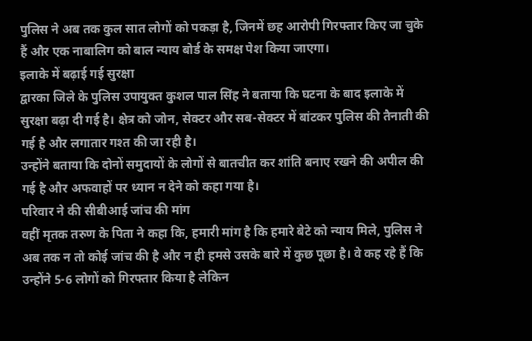पुलिस ने अब तक कुल सात लोगों को पकड़ा है, जिनमें छह आरोपी गिरफ्तार किए जा चुके हैं और एक नाबालिग को बाल न्याय बोर्ड के समक्ष पेश किया जाएगा।
इलाके में बढ़ाई गई सुरक्षा
द्वारका जिले के पुलिस उपायुक्त कुशल पाल सिंह ने बताया कि घटना के बाद इलाके में सुरक्षा बढ़ा दी गई है। क्षेत्र को जोन, सेक्टर और सब-सेक्टर में बांटकर पुलिस की तैनाती की गई है और लगातार गश्त की जा रही है।
उन्होंने बताया कि दोनों समुदायों के लोगों से बातचीत कर शांति बनाए रखने की अपील की गई है और अफवाहों पर ध्यान न देने को कहा गया है।
परिवार ने की सीबीआई जांच की मांग
वहीं मृतक तरुण के पिता ने कहा कि, हमारी मांग है कि हमारे बेटे को न्याय मिले, पुलिस ने अब तक न तो कोई जांच की है और न ही हमसे उसके बारे में कुछ पूछा है। वे कह रहे हैं कि उन्होंने 5-6 लोगों को गिरफ्तार किया है लेकिन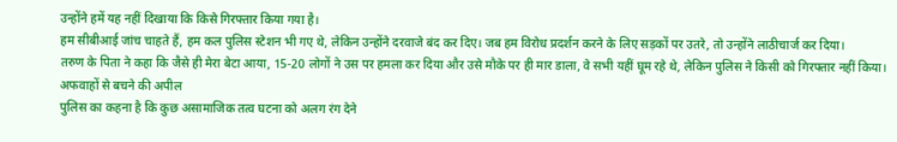उन्होंने हमें यह नहीं दिखाया कि किसे गिरफ्तार किया गया है।
हम सीबीआई जांच चाहते हैं, हम कल पुलिस स्टेशन भी गए थे, लेकिन उन्होंने दरवाजे बंद कर दिए। जब हम विरोध प्रदर्शन करने के लिए सड़कों पर उतरे, तो उन्होंने लाठीचार्ज कर दिया।
तरुण के पिता ने कहा कि जैसे ही मेरा बेटा आया, 15-20 लोगों ने उस पर हमला कर दिया और उसे मौके पर ही मार डाला, वे सभी यहीं घूम रहे थे, लेकिन पुलिस ने किसी को गिरफ्तार नहीं किया।
अफवाहों से बचने की अपील
पुलिस का कहना है कि कुछ असामाजिक तत्व घटना को अलग रंग देने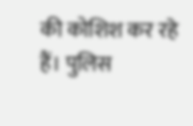की कोशिश कर रहे हैं। पुलिस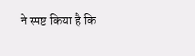ने स्पष्ट किया है कि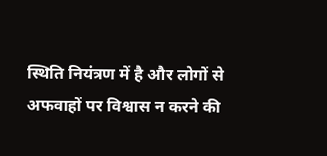स्थिति नियंत्रण में है और लोगों से अफवाहों पर विश्वास न करने की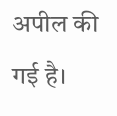अपील की गई है।